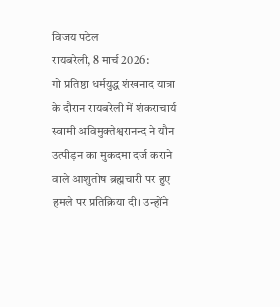विजय पटेल
रायबरेली, 8 मार्च 2026:
गो प्रतिष्ठा धर्मयुद्ध शंखनाद यात्रा के दौरान रायबरेली में शंकराचार्य स्वामी अविमुक्तेश्वरानन्द ने यौन उत्पीड़न का मुकदमा दर्ज कराने वाले आशुतोष ब्रह्मचारी पर हुए हमले पर प्रतिक्रिया दी। उन्होंने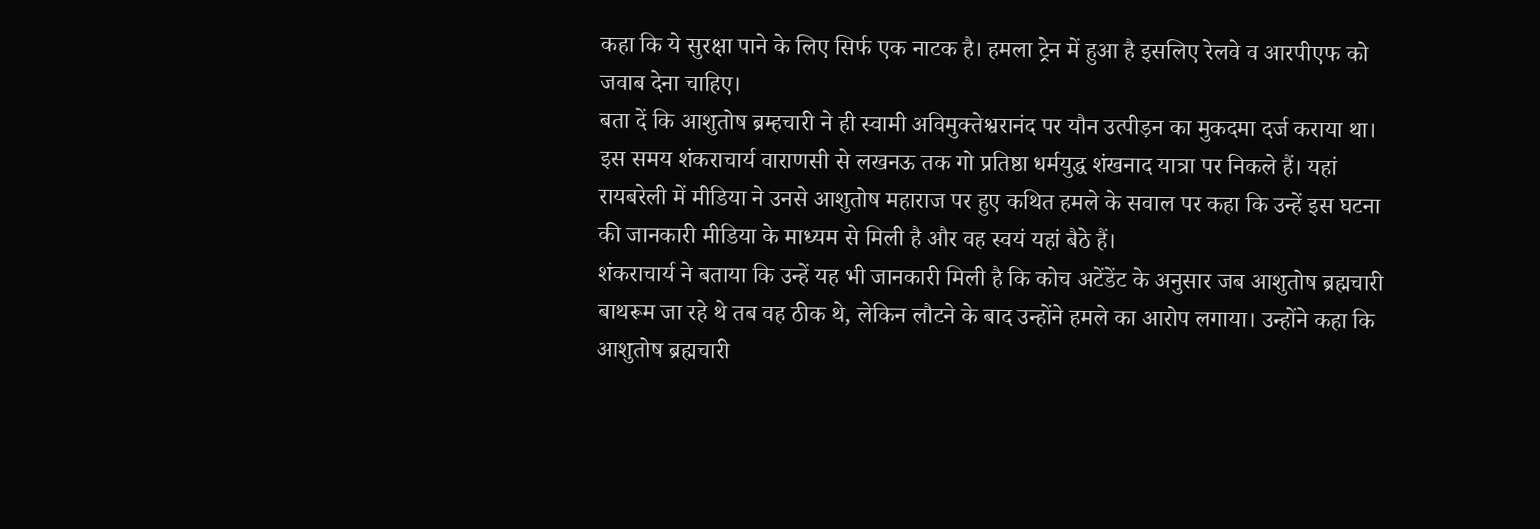कहा कि ये सुरक्षा पाने के लिए सिर्फ एक नाटक है। हमला ट्रेन में हुआ है इसलिए रेलवे व आरपीएफ को जवाब देना चाहिए।
बता दें कि आशुतोष ब्रम्हचारी ने ही स्वामी अविमुक्तेश्वरानंद पर यौन उत्पीड़न का मुकदमा दर्ज कराया था। इस समय शंकराचार्य वाराणसी से लखनऊ तक गो प्रतिष्ठा धर्मयुद्ध शंखनाद यात्रा पर निकले हैं। यहां रायबरेली में मीडिया ने उनसे आशुतोष महाराज पर हुए कथित हमले के सवाल पर कहा कि उन्हें इस घटना की जानकारी मीडिया के माध्यम से मिली है और वह स्वयं यहां बैठे हैं।
शंकराचार्य ने बताया कि उन्हें यह भी जानकारी मिली है कि कोच अटेंडेंट के अनुसार जब आशुतोष ब्रह्मचारी बाथरूम जा रहे थे तब वह ठीक थे, लेकिन लौटने के बाद उन्होंने हमले का आरोप लगाया। उन्होंने कहा कि आशुतोष ब्रह्मचारी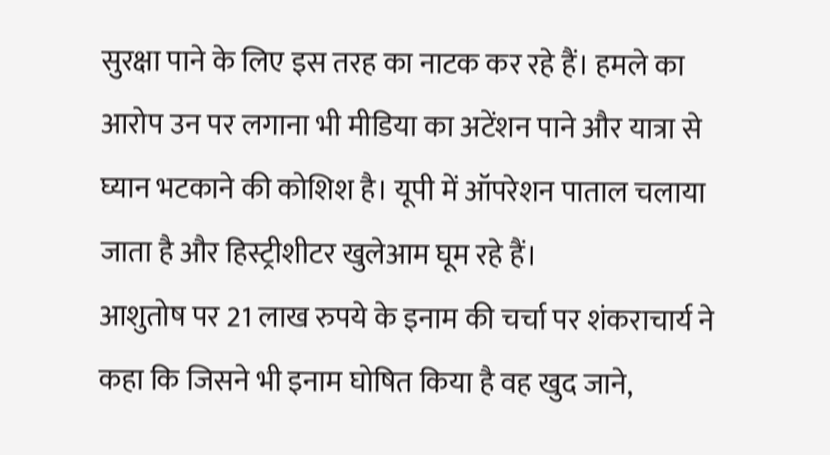सुरक्षा पाने के लिए इस तरह का नाटक कर रहे हैं। हमले का आरोप उन पर लगाना भी मीडिया का अटेंशन पाने और यात्रा से घ्यान भटकाने की कोशिश है। यूपी में ऑपरेशन पाताल चलाया जाता है और हिस्ट्रीशीटर खुलेआम घूम रहे हैं।
आशुतोष पर 21 लाख रुपये के इनाम की चर्चा पर शंकराचार्य ने कहा कि जिसने भी इनाम घोषित किया है वह खुद जाने,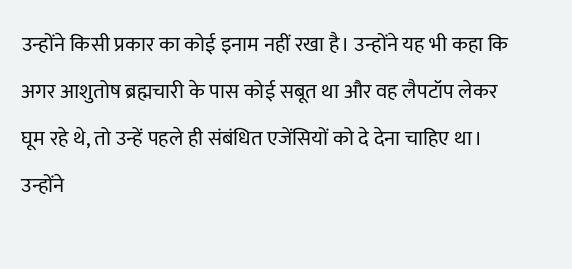उन्होंने किसी प्रकार का कोई इनाम नहीं रखा है। उन्होंने यह भी कहा कि अगर आशुतोष ब्रह्मचारी के पास कोई सबूत था और वह लैपटॉप लेकर घूम रहे थे, तो उन्हें पहले ही संबंधित एजेंसियों को दे देना चाहिए था।
उन्होंने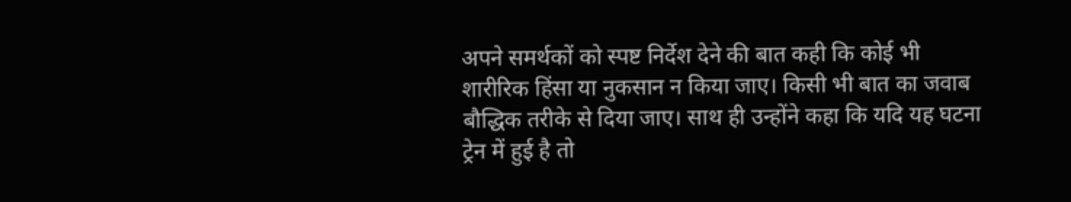अपने समर्थकों को स्पष्ट निर्देश देने की बात कही कि कोई भी शारीरिक हिंसा या नुकसान न किया जाए। किसी भी बात का जवाब बौद्धिक तरीके से दिया जाए। साथ ही उन्होंने कहा कि यदि यह घटना ट्रेन में हुई है तो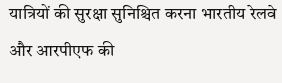यात्रियों की सुरक्षा सुनिश्चित करना भारतीय रेलवे और आरपीएफ की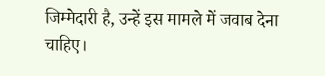जिम्मेदारी है, उन्हें इस मामले में जवाब देना चाहिए।